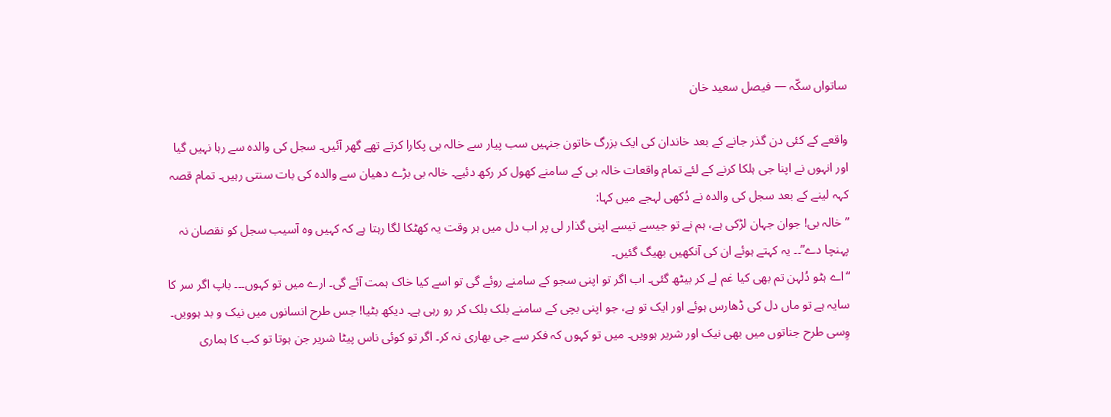ساتواں سکّہ — فیصل سعید خان

واقعے کے کئی دن گذر جانے کے بعد خاندان کی ایک بزرگ خاتون جنہیں سب پیار سے خالہ بی پکارا کرتے تھے گھر آئیں۔ سجل کی والدہ سے رہا نہیں گیا اور انہوں نے اپنا جی ہلکا کرنے کے لئے تمام واقعات خالہ بی کے سامنے کھول کر رکھ دئیے۔ خالہ بی بڑے دھیان سے والدہ کی بات سنتی رہیں۔ تمام قصہ کہہ لینے کے بعد سجل کی والدہ نے دُکھی لہجے میں کہا:
” خالہ بی! جوان جہان لڑکی ہے، ہم نے تو جیسے تیسے اپنی گذار لی پر اب دل میں ہر وقت یہ کھٹکا لگا رہتا ہے کہ کہیں وہ آسیب سجل کو نقصان نہ پہنچا دے”۔۔ یہ کہتے ہوئے ان کی آنکھیں بھیگ گئیں۔
“اے ہٹو دُلہن تم بھی کیا غم لے کر بیٹھ گئی۔ اب اگر تو اپنی سجو کے سامنے روئے گی تو اسے کیا خاک ہمت آئے گی۔ ارے میں تو کہوں۔۔۔ باپ اگر سر کا سایہ ہے تو ماں دل کی ڈھارس ہوئے اور ایک تو ہے، جو اپنی بچی کے سامنے بلک بلک کر رو رہی ہے۔ دیکھ بٹیا! جس طرح انسانوں میں نیک و بد ہوویں۔ وِسی طرح جناتوں میں بھی نیک اور شریر ہوویں۔ میں تو کہوں کہ فکر سے جی بھاری نہ کر۔ اگر تو کوئی ناس پیٹا شریر جن ہوتا تو کب کا ہماری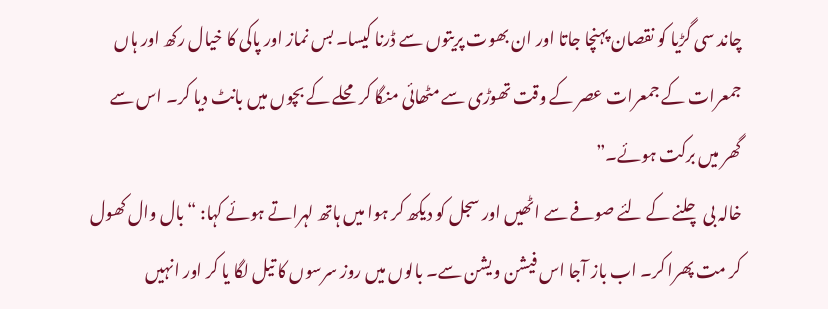چاند سی گڑیا کو نقصان پہنچا جاتا اور ان بھوت پریتوں سے ڈرنا کیسا۔ بس نماز اور پاکی کا خیال رکھ اور ہاں جمعرات کے جمعرات عصر کے وقت تھوڑی سے مٹھائی منگا کر محلے کے بچوں میں بانٹ دیا کر۔ اس سے گھر میں برکت ہوئے۔”
خالہ بی چلنے کے لئے صوفے سے اٹھیں اور سجل کو دیکھ کر ہوا میں ہاتھ لہراتے ہوئے کہا: “بال وال کھول کر مت پھرا کر۔ اب باز آجا اس فیشن ویشن سے۔ بالوں میں روز سرسوں کا تیل لگا یا کر اور انہیں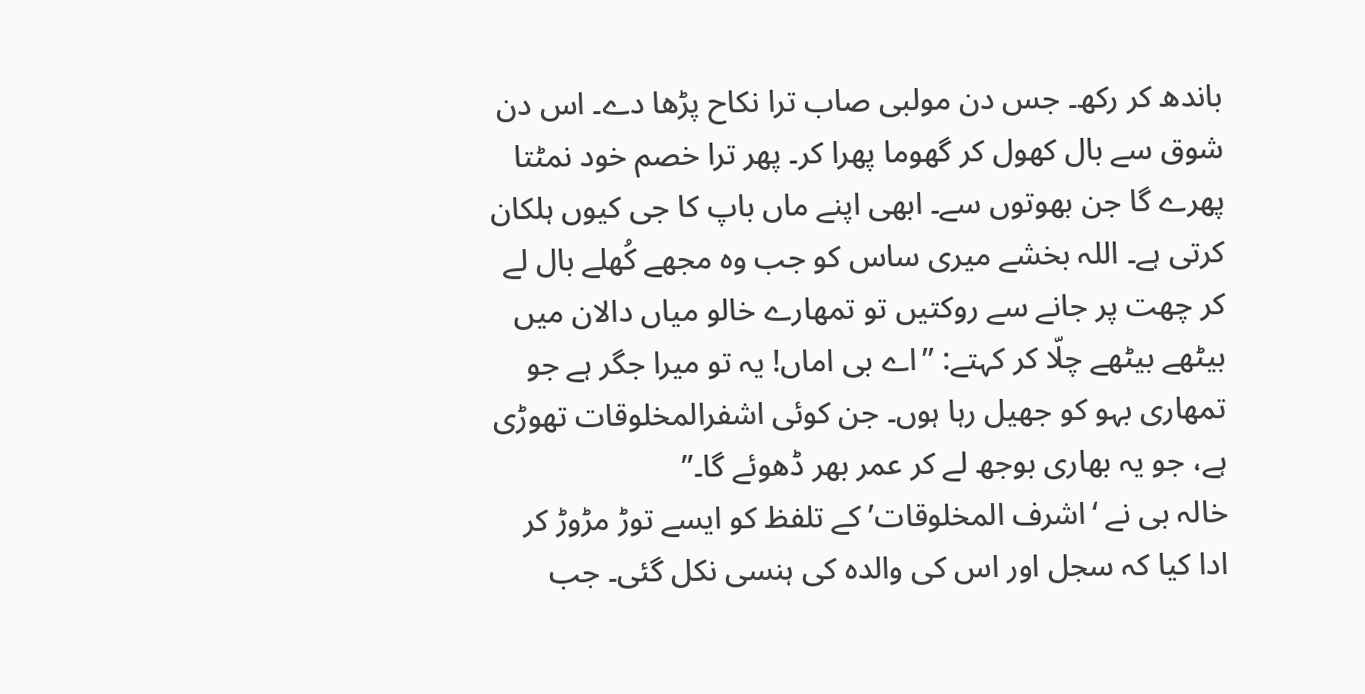باندھ کر رکھ۔ جس دن مولبی صاب ترا نکاح پڑھا دے۔ اس دن شوق سے بال کھول کر گھوما پھرا کر۔ پھر ترا خصم خود نمٹتا پھرے گا جن بھوتوں سے۔ ابھی اپنے ماں باپ کا جی کیوں ہلکان کرتی ہے۔ اللہ بخشے میری ساس کو جب وہ مجھے کُھلے بال لے کر چھت پر جانے سے روکتیں تو تمھارے خالو میاں دالان میں بیٹھے بیٹھے چلّا کر کہتے: ’’اے بی اماں! یہ تو میرا جگر ہے جو تمھاری بہو کو جھیل رہا ہوں۔ جن کوئی اشفرالمخلوقات تھوڑی ہے، جو یہ بھاری بوجھ لے کر عمر بھر ڈھوئے گا۔”
خالہ بی نے ‘اشرف المخلوقات’ کے تلفظ کو ایسے توڑ مڑوڑ کر ادا کیا کہ سجل اور اس کی والدہ کی ہنسی نکل گئی۔ جب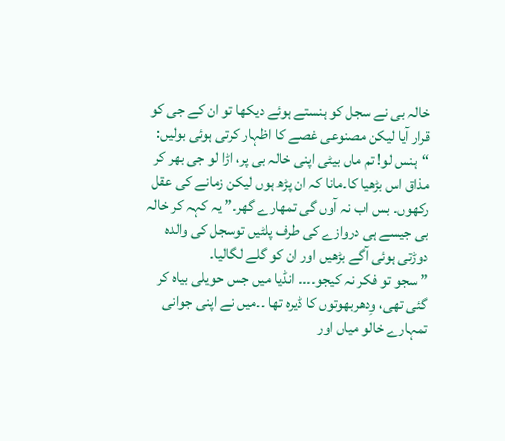خالہ بی نے سجل کو ہنستے ہوئے دیکھا تو ان کے جی کو قرار آیا لیکن مصنوعی غصے کا اظہار کرتی ہوئی بولیں: “ہنس لو! تم ماں بیٹی اپنی خالہ بی پر، اڑا لو جی بھر کر مذاق اس بڑھیا کا۔مانا کہ ان پڑھ ہوں لیکن زمانے کی عقل رکھوں۔ بس اب نہ آوں گی تمھارے گھر۔” یہ کہہ کر خالہ بی جیسے ہی دروازے کی طرف پلٹیں توسجل کی والدہ دوڑتی ہوئی آگے بڑھیں اور ان کو گلے لگالیا۔
” سجو تو فکر نہ کیجو۔۔۔۔ انڈیا میں جس حویلی بیاہ کر گئی تھی، وِدھربھوتوں کا ڈیرہ تھا ۔۔میں نے اپنی جوانی تمہارے خالو میاں اور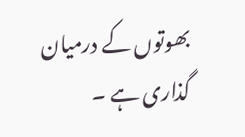بھوتوں کے درمیان گذاری ہے ۔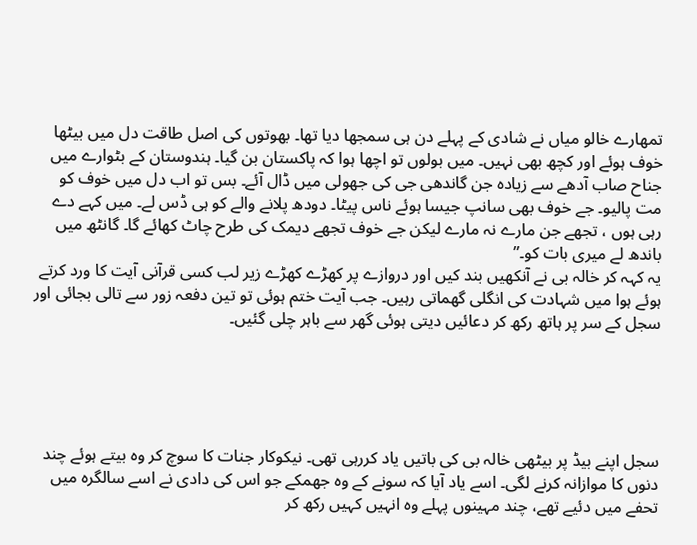تمھارے خالو میاں نے شادی کے پہلے دن ہی سمجھا دیا تھا۔ بھوتوں کی اصل طاقت دل میں بیٹھا خوف ہوئے اور کچھ بھی نہیں۔ میں بولوں تو اچھا ہوا کہ پاکستان بن گیا۔ ہندوستان کے بٹوارے میں جناح صاب آدھے سے زیادہ جن گاندھی جی کی جھولی میں ڈال آئے۔ بس تو اب دل میں خوف کو مت پالیو۔ جے خوف بھی سانپ جیسا ہوئے ناس پیٹا۔ دودھ پلانے والے کو ہی ڈس لے۔ میں کہے دے رہی ہوں ، تجھے جن مارے نہ مارے لیکن جے خوف تجھے دیمک کی طرح چاٹ کھائے گا۔ گانٹھ میں باندھ لے میری بات کو۔”
یہ کہہ کر خالہ بی نے آنکھیں بند کیں اور دروازے پر کھڑے کھڑے زیر لب کسی قرآنی آیت کا ورد کرتے ہوئے ہوا میں شہادت کی انگلی گھماتی رہیں۔ جب آیت ختم ہوئی تو تین دفعہ زور سے تالی بجائی اور سجل کے سر پر ہاتھ رکھ کر دعائیں دیتی ہوئی گھر سے باہر چلی گئیں۔





سجل اپنے بیڈ پر بیٹھی خالہ بی کی باتیں یاد کررہی تھی۔ نیکوکار جنات کا سوچ کر وہ بیتے ہوئے چند دنوں کا موازانہ کرنے لگی۔ اسے یاد آیا کہ سونے کے وہ جھمکے جو اس کی دادی نے اسے سالگرہ میں تحفے میں دئیے تھے، چند مہینوں پہلے وہ انہیں کہیں رکھ کر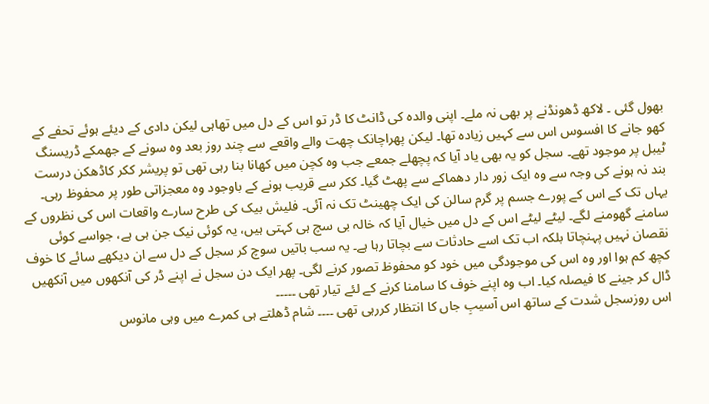بھول گئی ۔ لاکھ ڈھونڈنے پر بھی نہ ملے۔ اپنی والدہ کی ڈانٹ کا ڈر تو اس کے دل میں تھاہی لیکن دادی کے دیئے ہوئے تحفے کے کھو جانے کا افسوس اس سے کہیں زیادہ تھا۔ لیکن پھراچانک چھت والے واقعے سے چند روز بعد وہ سونے کے جھمکے ڈریسنگ ٹیبل پر موجود تھے۔ سجل کو یہ بھی یاد آیا کہ پچھلے جمعے جب وہ کچن میں کھانا بنا رہی تھی تو پریشر ککر کاڈھکن درست بند نہ ہونے کی وجہ سے وہ ایک زور دار دھماکے سے پھٹ گیا۔ ککر سے قریب ہونے کے باوجود وہ معجزاتی طور پر محفوظ رہی۔ یہاں تک کے اس کے پورے جسم پر گرم سالن کی ایک چھینٹ تک نہ آئی۔ فلیش بیک کی طرح سارے واقعات اس کی نظروں کے سامنے گھومنے لگے۔ لیٹے لیٹے اس کے دل میں خیال آیا کہ خالہ بی سچ ہی کہتی ہیں، یہ کوئی نیک جن ہی ہے، جواسے کوئی نقصان نہیں پہنچاتا بلکہ اب تک اسے حادثات سے بچاتا رہا ہے۔ یہ سب باتیں سوچ کر سجل کے دل سے ان دیکھے سائے کا خوف کچھ کم ہوا اور وہ اس کی موجودگی میں خود کو محفوظ تصور کرنے لگی۔ پھر ایک دن سجل نے اپنے ڈر کی آنکھوں میں آنکھیں ڈال کر جینے کا فیصلہ کیا۔ اب وہ اپنے خوف کا سامنا کرنے کے لئے تیار تھی ۔۔۔۔۔
اس روزسجل شدت کے ساتھ اس آسیبِ جاں کا انتظار کررہی تھی ۔۔۔۔ شام ڈھلتے ہی کمرے میں وہی مانوس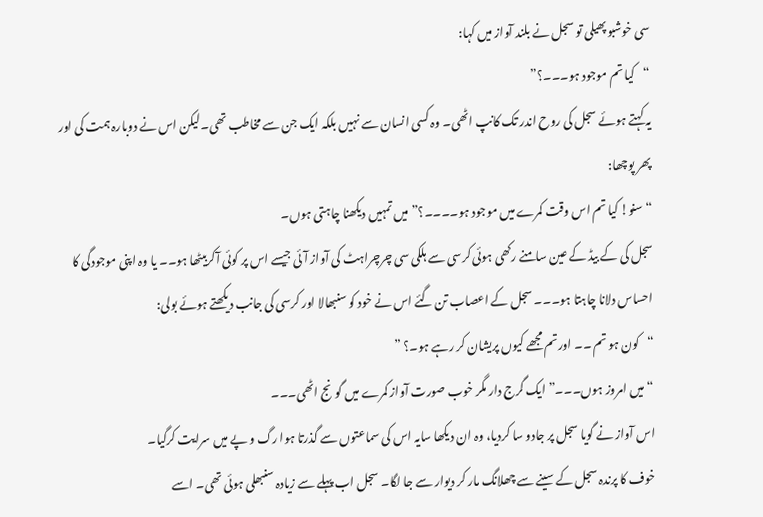سی خوشبو پھیلی تو سجل نے بلند آواز میں کہا:
“کیا تم موجود ہو۔۔۔؟”
یہ کہتے ہوئے سجل کی روح اندر تک کانپ اٹھی۔ وہ کسی انسان سے نہیں بلکہ ایک جن سے مخاطب تھی۔لیکن اس نے دوبارہ ہمت کی اور پھر پوچھا:
“سنو! کیا تم اس وقت کمرے میں موجود ہو۔۔۔۔؟” میں تمہیں دیکھنا چاہتی ہوں۔
سجل کی کے بیڈ کے عین سامنے رکھی ہوئی کرسی سے ہلکی سی چرچراہٹ کی آواز آئی جیسے اس پر کوئی آکربیٹھا ہو۔۔ یا وہ اپنی موجودگی کا احساس دلانا چاہتا ہو۔۔۔ سجل کے اعصاب تن گئے اس نے خود کو سنبھالا اور کرسی کی جانب دیکھتے ہوئے بولی:
“کون ہو تم ۔۔ اورتم مجھے کیوں پریشان کر رہے ہو۔؟ ”
“میں امروز ہوں۔۔۔” ایک گرج دار مگر خوب صورت آواز کمرے میں گونج اٹھی۔۔۔
اس آواز نے گویا سجل پر جادو سا کردیا، وہ ان دیکھا سایہ اس کی سماعتوں سے گذرتا ہوا رگ و پے میں سرایت کرگیا۔
خوف کا پرندہ سجل کے سینے سے چھلانگ مار کر دیوار سے جا لگا۔ سجل اب پہلے سے زیادہ سنبھلی ہوئی تھی۔ اسے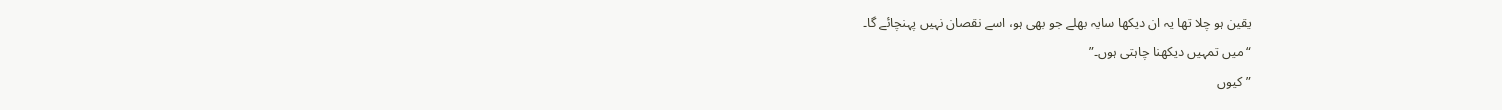یقین ہو چلا تھا یہ ان دیکھا سایہ بھلے جو بھی ہو، اسے نقصان نہیں پہنچائے گا۔
“میں تمہیں دیکھنا چاہتی ہوں۔”
” کیوں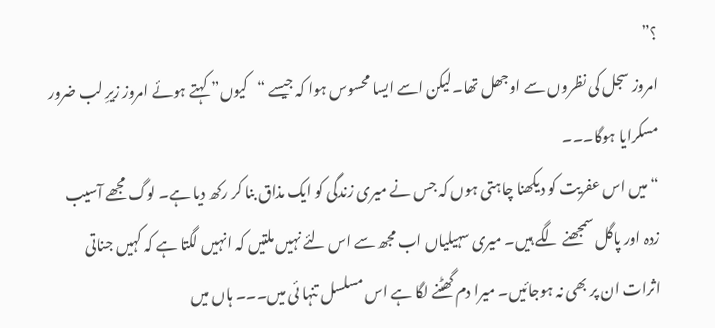؟”
امروز سجل کی نظروں سے اوجھل تھا۔لیکن اسے ایسا محسوس ہوا کہ جیسے “کیوں” کہتے ہوئے امروز زیرِ لب ضرور مسکرایا ہوگا۔۔۔
“میں اس عفریت کو دیکھنا چاہتی ہوں کہ جس نے میری زندگی کو ایک مذاق بنا کر رکھ دیا ہے۔ لوگ مجھے آسیب زدہ اور پاگل سمجھنے لگے ہیں۔ میری سہیلیاں اب مجھ سے اس لئے نہیں ملتیں کہ انہیں لگتا ہے کہ کہیں جناتی اثرات ان پر بھی نہ ہوجائیں۔ میرا دم گھٹنے لگا ہے اس مسلسل تنہا ئی میں۔۔۔ ہاں میں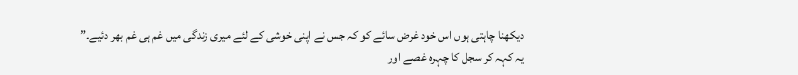دیکھنا چاہتی ہوں اس خود غرض سائے کو کہ جس نے اپنی خوشی کے لئے میری زندگی میں غم ہی غم بھر دئیے۔”
یہ کہہ کر سجل کا چہرہ غصے اور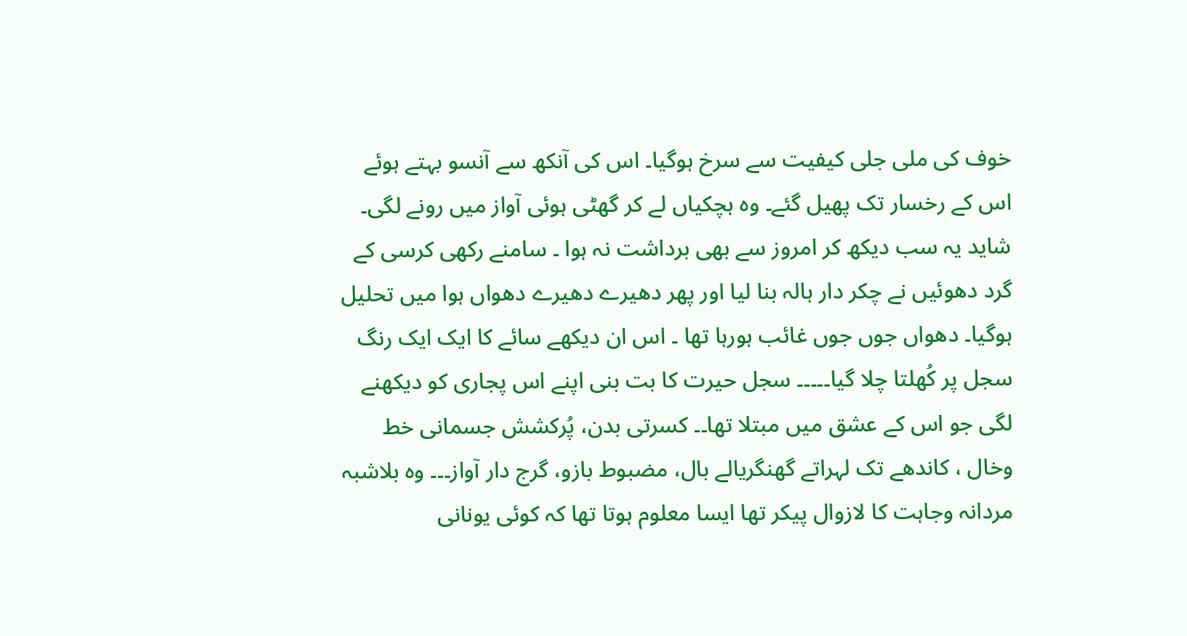خوف کی ملی جلی کیفیت سے سرخ ہوگیا۔ اس کی آنکھ سے آنسو بہتے ہوئے اس کے رخسار تک پھیل گئے۔ وہ ہچکیاں لے کر گھٹی ہوئی آواز میں رونے لگی۔ شاید یہ سب دیکھ کر امروز سے بھی برداشت نہ ہوا ۔ سامنے رکھی کرسی کے گرد دھوئیں نے چکر دار ہالہ بنا لیا اور پھر دھیرے دھیرے دھواں ہوا میں تحلیل ہوگیا۔ دھواں جوں جوں غائب ہورہا تھا ۔ اس ان دیکھے سائے کا ایک ایک رنگ سجل پر کُھلتا چلا گیا۔۔۔۔۔ سجل حیرت کا بت بنی اپنے اس پجاری کو دیکھنے لگی جو اس کے عشق میں مبتلا تھا۔۔ کسرتی بدن، پُرکشش جسمانی خط وخال ، کاندھے تک لہراتے گھنگریالے بال، مضبوط بازو، گرج دار آواز۔۔۔ وہ بلاشبہ مردانہ وجاہت کا لازوال پیکر تھا ایسا معلوم ہوتا تھا کہ کوئی یونانی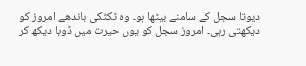دیوتا سجل کے سامنے بیٹھا ہو۔ وہ ٹکٹکی باندھے امروز کو دیکھتی رہی۔ امروز سجل کو یوں حیرت میں ڈوبا دیکھ کر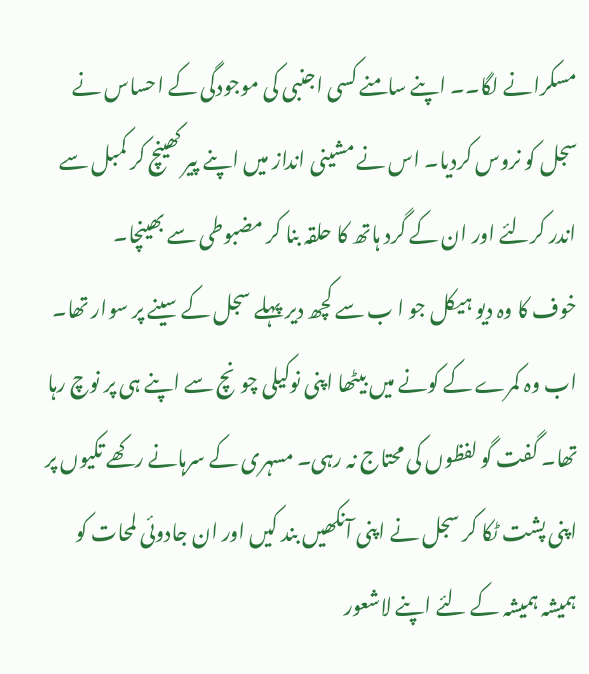مسکرانے لگا۔۔ اپنے سامنے کسی اجنبی کی موجودگی کے احساس نے سجل کو نروس کردیا۔ اس نے مشینی انداز میں اپنے پیر کھینچ کر کمبل سے اندر کرلئے اور ان کے گرد ہاتھ کا حلقہ بنا کر مضبوطی سے بھینچا۔
خوف کا وہ دیو ہیکل جو ا ب سے کچھ دیر پہلے سجل کے سینے پر سوار تھا۔ اب وہ کمرے کے کونے میں بیٹھا اپنی نوکیلی چونچ سے اپنے ہی پر نوچ رہا تھا۔ گفت گو لفظوں کی محتاج نہ رہی۔ مسہری کے سرہانے رکھے تکیوں پر اپنی پشت ٹکا کر سجل نے اپنی آنکھیں بند کیں اور ان جادوئی لمحات کو ہمیشہ ہمیشہ کے لئے اپنے لاشعور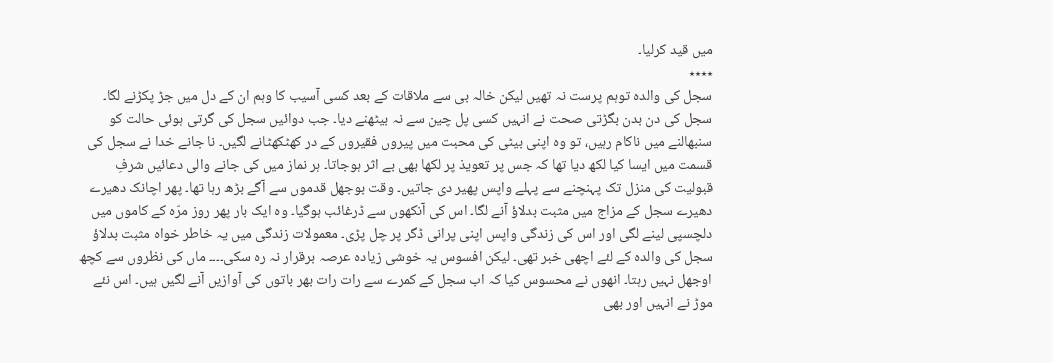میں قید کرلیا۔
٭٭٭٭
سجل کی والدہ توہم پرست نہ تھیں لیکن خالہ بی سے ملاقات کے بعد کسی آسیب کا وہم ان کے دل میں جڑ پکڑنے لگا۔ سجل کی دن بدن بگڑتی صحت نے انہیں کسی پل چین سے نہ بیٹھنے دیا۔ جب دوائیں سجل کی گرتی ہوئی حالت کو سنبھالنے میں ناکام رہیں، تو وہ اپنی بیٹی کی محبت میں پیروں فقیروں کے در کھٹکھٹانے لگیں۔ نا جانے خدا نے سجل کی قسمت میں ایسا کیا لکھ دیا تھا کہ جس پر تعویذ پر لکھا بھی بے اثر ہوجاتا۔ ہر نماز میں کی جانے والی دعائیں شرفِ قبولیت کی منزل تک پہنچنے سے پہلے واپس پھیر دی جاتیں۔ وقت بوجھل قدموں سے آگے بڑھ رہا تھا۔ پھر اچانک دھیرے دھیرے سجل کے مزاج میں مثبت بدلاؤ آنے لگا۔ اس کی آنکھوں سے ڈرغائب ہوگیا۔ وہ ایک بار پھر روز مرّہ کے کاموں میں دلچسپی لینے لگی اور اس کی زندگی واپس اپنی پرانی ڈگر پر چل پڑی۔ معمولات زندگی میں یہ خاطر خواہ مثبت بدلاؤ سجل کی والدہ کے لئے اچھی خبر تھی۔ لیکن افسوس یہ خوشی زیادہ عرصہ برقرار نہ رہ سکی۔۔۔۔ ماں کی نظروں سے کچھ اوجھل نہیں رہتا۔ انھوں نے محسوس کیا کہ اب سجل کے کمرے سے رات رات بھر باتوں کی آوازیں آنے لگیں ہیں۔ اس نئے موڑ نے انہیں اور بھی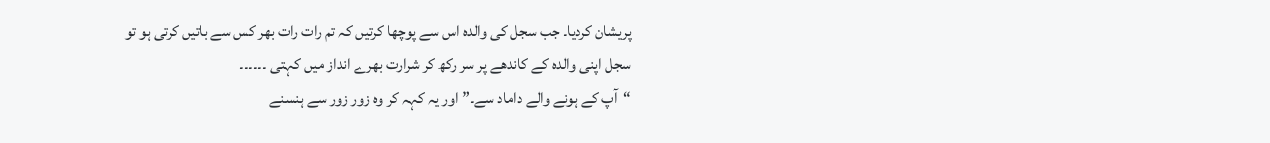پریشان کردیا۔ جب سجل کی والدہ اس سے پوچھا کرتیں کہ تم رات رات بھر کس سے باتیں کرتی ہو تو سجل اپنی والدہ کے کاندھے پر سر رکھ کر شرارت بھرے انداز میں کہتی ۔۔۔۔۔۔
“آپ کے ہونے والے داماد سے۔” اور یہ کہہ کر وہ زور زور سے ہنسنے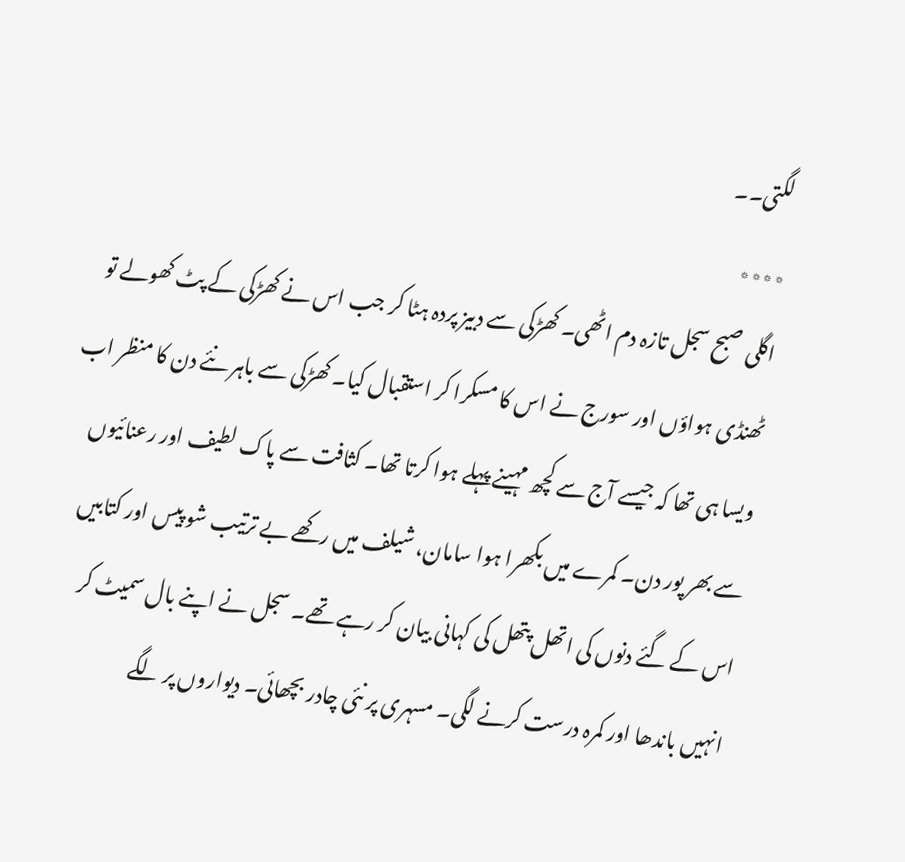لگتی۔۔
٭٭٭٭
اگلی صبح سجل تازہ دم اٹھی۔ کھڑکی سے دبیز پردہ ہٹا کر جب اس نے کھڑکی کے پٹ کھولے تو ٹھنڈی ہواؤں اور سورج نے اس کا مسکرا کر استقبال کیا۔ کھڑکی سے باہر نئے دن کا منظر اب ویسا ہی تھا کہ جیسے آج سے کچھ مہینے پہلے ہوا کرتا تھا۔ کثافت سے پاک لطیف اور رعنائیوں سے بھر پور دن۔ کمرے میں بکھرا ہوا سامان، شیلف میں رکھے بے ترتیب شو پیس اور کتابیں اس کے گئے دنوں کی اتھل پتھل کی کہانی بیان کر رہے تھے۔ سجل نے اپنے بال سمیٹ کر انہیں باندھا اور کمرہ درست کرنے لگی۔ مسہری پر نئی چادر بچھائی۔ دیواروں پر لگے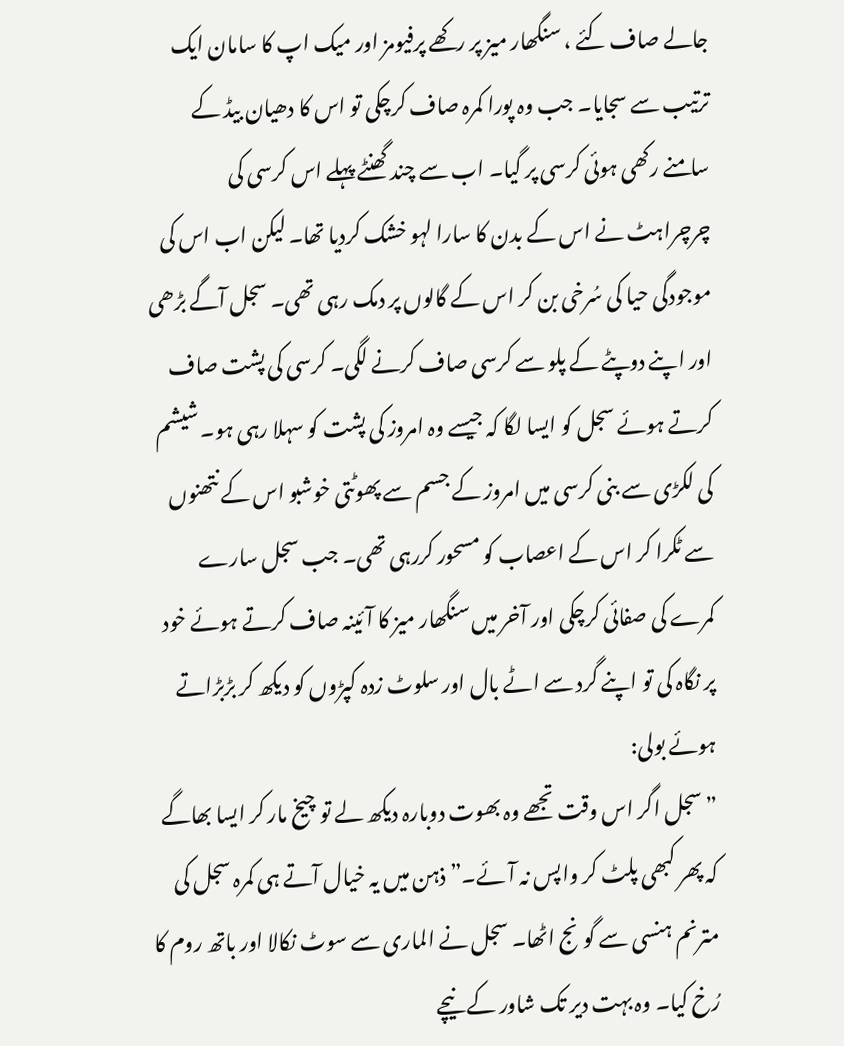جالے صاف کئے ، سنگھار میز پر رکھے پرفیومز اور میک اپ کا سامان ایک ترتیب سے سجایا۔ جب وہ پورا کمرہ صاف کرچکی تو اس کا دھیان بیڈ کے سامنے رکھی ہوئی کرسی پر گیا۔ اب سے چند گھنٹے پہلے اس کرسی کی چرچراہٹ نے اس کے بدن کا سارا لہو خشک کردیا تھا۔ لیکن اب اس کی موجودگی حیا کی سُرخی بن کر اس کے گالوں پر دمک رہی تھی۔ سجل آگے بڑھی اور اپنے دوپٹے کے پلو سے کرسی صاف کرنے لگی۔ کرسی کی پشت صاف کرتے ہوئے سجل کو ایسا لگا کہ جیسے وہ امروز کی پشت کو سہلا رہی ہو۔ شیشم کی لکڑی سے بنی کرسی میں امروز کے جسم سے پھوٹتی خوشبو اس کے نتھنوں سے ٹکرا کر اس کے اعصاب کو مسحور کررہی تھی۔ جب سجل سارے کمرے کی صفائی کرچکی اور آخر میں سنگھار میز کا آئینہ صاف کرتے ہوئے خود پر نگاہ کی تو اپنے گرد سے اٹے بال اور سلوٹ زدہ کپڑوں کو دیکھ کر بڑبڑاتے ہوئے بولی:
” سجل اگر اس وقت تجھے وہ بھوت دوبارہ دیکھ لے تو چیخ مار کر ایسا بھاگے کہ پھر کبھی پلٹ کر واپس نہ آئے۔” ذہن میں یہ خیال آتے ہی کمرہ سجل کی مترنم ہنسی سے گونج اٹھا۔ سجل نے الماری سے سوٹ نکالا اور باتھ روم کا رُخ کیا۔ وہ بہت دیر تک شاور کے نیچے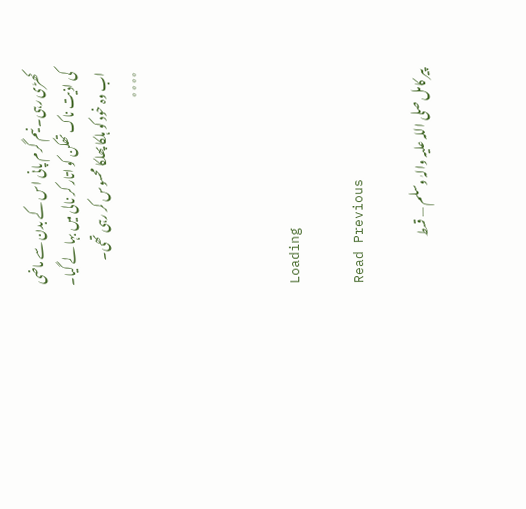کھڑی رہی۔ نیم گرم پانی اس کے بدن سے ماضی کی اذیت ناک تھکن کو اتار کر نالی میں بہا لے گیا۔ اب وہ خود کو ہلکا پھلکا محسوس کر رہی تھی۔
٭٭٭٭




Loading

Read Previous

پیر کامل صلی اللہ علیہ والہٰ وسلم — قسط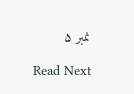نمبر ۵

Read Next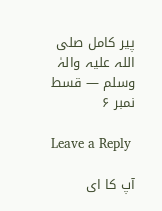پیر کامل صلی اللہ علیہ والہٰ وسلم — قسط نمبر ۶

Leave a Reply

آپ کا ای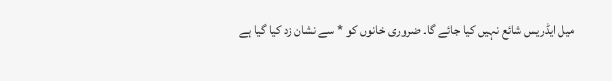میل ایڈریس شائع نہیں کیا جائے گا۔ ضروری خانوں کو * سے نشان زد کیا گیا ہے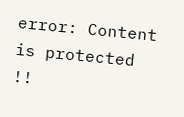error: Content is protected !!